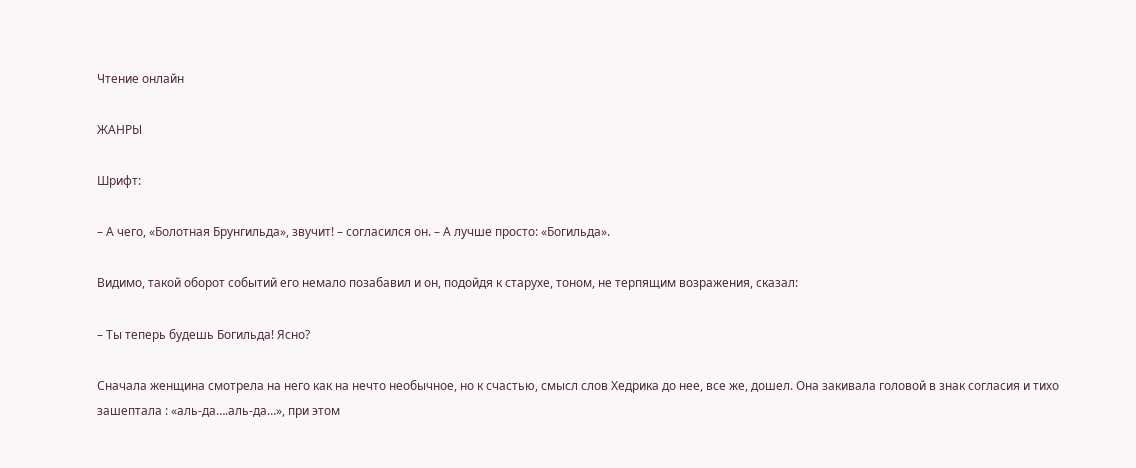Чтение онлайн

ЖАНРЫ

Шрифт:

– А чего, «Болотная Брунгильда», звучит! – согласился он. – А лучше просто: «Богильда».

Видимо, такой оборот событий его немало позабавил и он, подойдя к старухе, тоном, не терпящим возражения, сказал:

– Ты теперь будешь Богильда! Ясно?

Сначала женщина смотрела на него как на нечто необычное, но к счастью, смысл слов Хедрика до нее, все же, дошел. Она закивала головой в знак согласия и тихо зашептала : «аль-да….аль-да…», при этом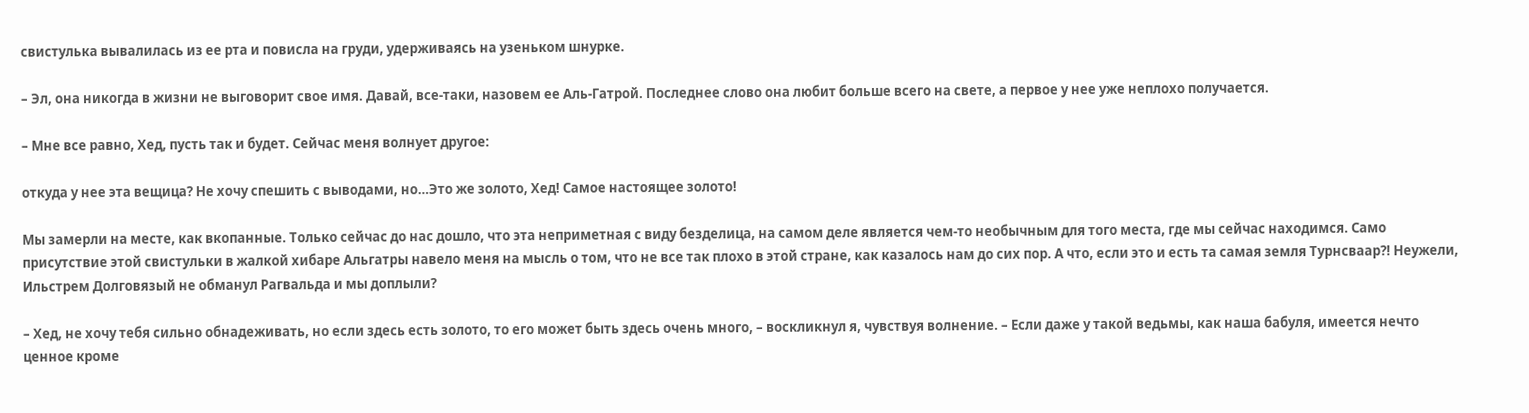свистулька вывалилась из ее рта и повисла на груди, удерживаясь на узеньком шнурке.

– Эл, она никогда в жизни не выговорит свое имя. Давай, все-таки, назовем ее Аль-Гатрой. Последнее слово она любит больше всего на свете, а первое у нее уже неплохо получается.

– Мне все равно, Хед, пусть так и будет. Сейчас меня волнует другое:

откуда у нее эта вещица? Не хочу спешить с выводами, но…Это же золото, Хед! Самое настоящее золото!

Мы замерли на месте, как вкопанные. Только сейчас до нас дошло, что эта неприметная с виду безделица, на самом деле является чем-то необычным для того места, где мы сейчас находимся. Само присутствие этой свистульки в жалкой хибаре Альгатры навело меня на мысль о том, что не все так плохо в этой стране, как казалось нам до сих пор. А что, если это и есть та самая земля Турнсваар?! Неужели, Ильстрем Долговязый не обманул Рагвальда и мы доплыли?

– Хед, не хочу тебя сильно обнадеживать, но если здесь есть золото, то его может быть здесь очень много, – воскликнул я, чувствуя волнение. – Если даже у такой ведьмы, как наша бабуля, имеется нечто ценное кроме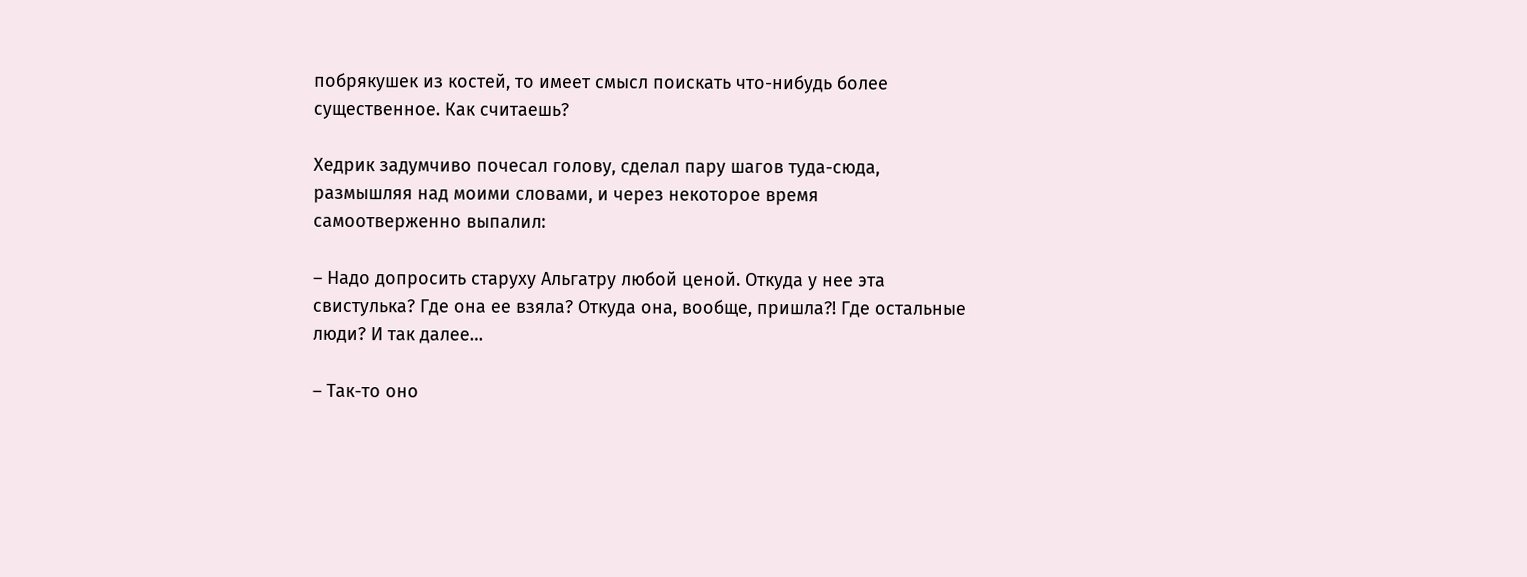побрякушек из костей, то имеет смысл поискать что-нибудь более существенное. Как считаешь?

Хедрик задумчиво почесал голову, сделал пару шагов туда-сюда, размышляя над моими словами, и через некоторое время самоотверженно выпалил:

– Надо допросить старуху Альгатру любой ценой. Откуда у нее эта свистулька? Где она ее взяла? Откуда она, вообще, пришла?! Где остальные люди? И так далее…

– Так-то оно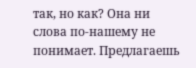так, но как? Она ни слова по-нашему не понимает. Предлагаешь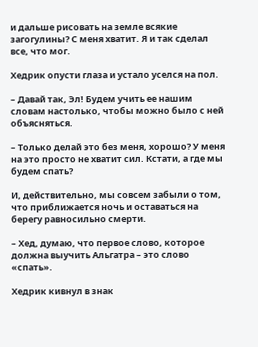и дальше рисовать на земле всякие загогулины? С меня хватит. Я и так сделал все, что мог.

Хедрик опусти глаза и устало уселся на пол.

– Давай так, Эл! Будем учить ее нашим словам настолько, чтобы можно было с ней объясняться.

– Только делай это без меня, хорошо? У меня на это просто не хватит сил. Кстати, а где мы будем спать?

И, действительно, мы совсем забыли о том, что приближается ночь и оставаться на берегу равносильно смерти.

– Хед, думаю, что первое слово, которое должна выучить Альгатра – это слово «спать».

Хедрик кивнул в знак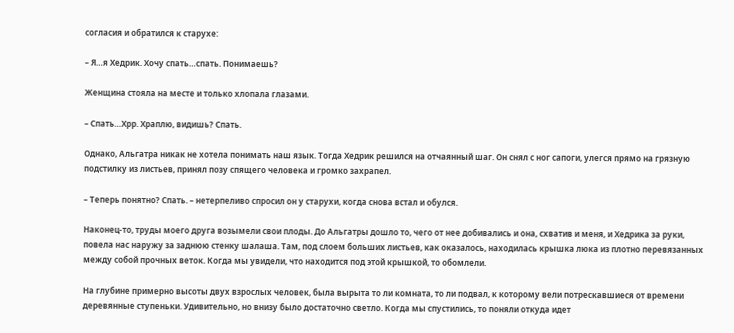согласия и обратился к старухе:

– Я…я Хедрик. Хочу спать…спать. Понимаешь?

Женщина стояла на месте и только хлопала глазами.

– Спать…Хрр. Храплю, видишь? Спать.

Однако, Альгатра никак не хотела понимать наш язык. Тогда Хедрик решился на отчаянный шаг. Он снял с ног сапоги, улегся прямо на грязную подстилку из листьев, принял позу спящего человека и громко захрапел.

– Теперь понятно? Спать. – нетерпеливо спросил он у старухи, когда снова встал и обулся.

Наконец-то, труды моего друга возымели свои плоды. До Альгатры дошло то, чего от нее добивались и она, схватив и меня, и Хедрика за руки, повела нас наружу за заднюю стенку шалаша. Там, под слоем больших листьев, как оказалось, находилась крышка люка из плотно перевязанных между собой прочных веток. Когда мы увидели, что находится под этой крышкой, то обомлели.

На глубине примерно высоты двух взрослых человек, была вырыта то ли комната, то ли подвал, к которому вели потрескавшиеся от времени деревянные ступеньки. Удивительно, но внизу было достаточно светло. Когда мы спустились, то поняли откуда идет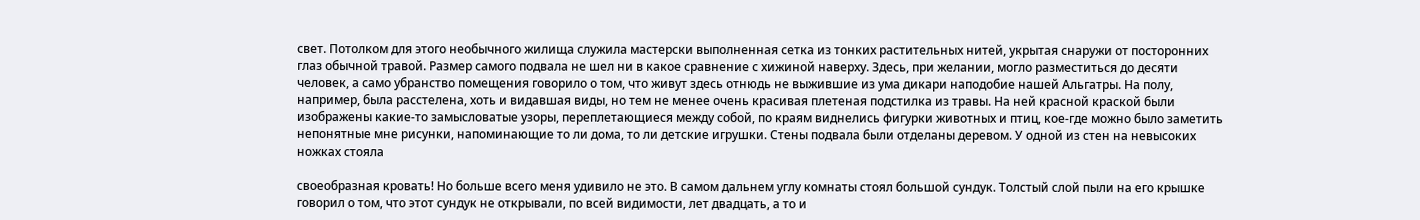свет. Потолком для этого необычного жилища служила мастерски выполненная сетка из тонких растительных нитей, укрытая снаружи от посторонних глаз обычной травой. Размер самого подвала не шел ни в какое сравнение с хижиной наверху. Здесь, при желании, могло разместиться до десяти человек, а само убранство помещения говорило о том, что живут здесь отнюдь не выжившие из ума дикари наподобие нашей Альгатры. На полу, например, была расстелена, хоть и видавшая виды, но тем не менее очень красивая плетеная подстилка из травы. На ней красной краской были изображены какие-то замысловатые узоры, переплетающиеся между собой, по краям виднелись фигурки животных и птиц, кое-где можно было заметить непонятные мне рисунки, напоминающие то ли дома, то ли детские игрушки. Стены подвала были отделаны деревом. У одной из стен на невысоких ножках стояла

своеобразная кровать! Но больше всего меня удивило не это. В самом дальнем углу комнаты стоял большой сундук. Толстый слой пыли на его крышке говорил о том, что этот сундук не открывали, по всей видимости, лет двадцать, а то и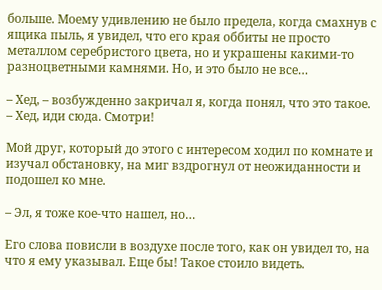больше. Моему удивлению не было предела, когда смахнув с ящика пыль, я увидел, что его края оббиты не просто металлом серебристого цвета, но и украшены какими-то разноцветными камнями. Но, и это было не все…

– Хед, – возбужденно закричал я, когда понял, что это такое. – Хед, иди сюда. Смотри!

Мой друг, который до этого с интересом ходил по комнате и изучал обстановку, на миг вздрогнул от неожиданности и подошел ко мне.

– Эл, я тоже кое-что нашел, но…

Его слова повисли в воздухе после того, как он увидел то, на что я ему указывал. Еще бы! Такое стоило видеть.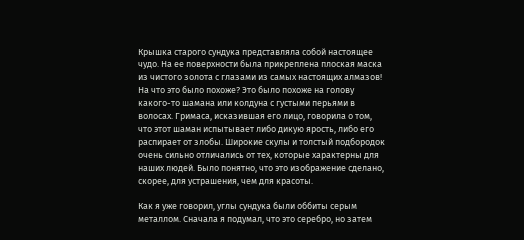Крышка старого сундука представляла собой настоящее чудо. На ее поверхности была прикреплена плоская маска из чистого золота с глазами из самых настоящих алмазов! На что это было похоже? Это было похоже на голову какого-то шамана или колдуна с густыми перьями в волосах. Гримаса, исказившая его лицо, говорила о том, что этот шаман испытывает либо дикую ярость, либо его распирает от злобы. Широкие скулы и толстый подбородок очень сильно отличались от тех, которые характерны для наших людей. Было понятно, что это изображение сделано, скорее, для устрашения, чем для красоты.

Как я уже говорил, углы сундука были оббиты серым металлом. Сначала я подумал, что это серебро, но затем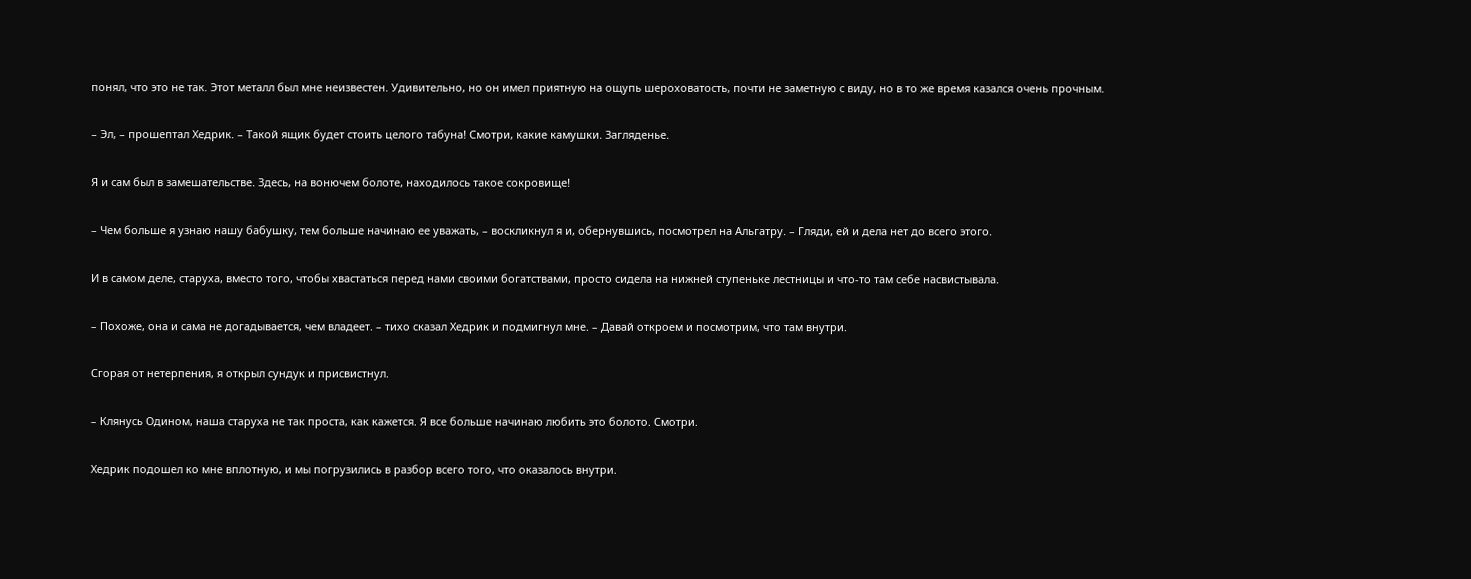понял, что это не так. Этот металл был мне неизвестен. Удивительно, но он имел приятную на ощупь шероховатость, почти не заметную с виду, но в то же время казался очень прочным.

– Эл, – прошептал Хедрик. – Такой ящик будет стоить целого табуна! Смотри, какие камушки. Загляденье.

Я и сам был в замешательстве. Здесь, на вонючем болоте, находилось такое сокровище!

– Чем больше я узнаю нашу бабушку, тем больше начинаю ее уважать, – воскликнул я и, обернувшись, посмотрел на Альгатру. – Гляди, ей и дела нет до всего этого.

И в самом деле, старуха, вместо того, чтобы хвастаться перед нами своими богатствами, просто сидела на нижней ступеньке лестницы и что-то там себе насвистывала.

– Похоже, она и сама не догадывается, чем владеет. – тихо сказал Хедрик и подмигнул мне. – Давай откроем и посмотрим, что там внутри.

Сгорая от нетерпения, я открыл сундук и присвистнул.

– Клянусь Одином, наша старуха не так проста, как кажется. Я все больше начинаю любить это болото. Смотри.

Хедрик подошел ко мне вплотную, и мы погрузились в разбор всего того, что оказалось внутри.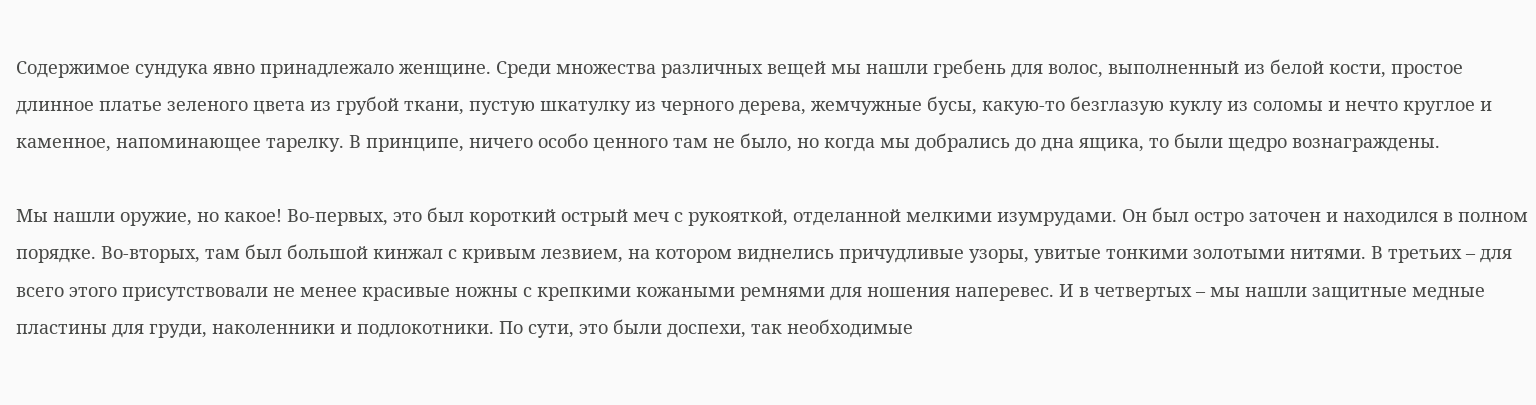Содержимое сундука явно принадлежало женщине. Среди множества различных вещей мы нашли гребень для волос, выполненный из белой кости, простое длинное платье зеленого цвета из грубой ткани, пустую шкатулку из черного дерева, жемчужные бусы, какую-то безглазую куклу из соломы и нечто круглое и каменное, напоминающее тарелку. В принципе, ничего особо ценного там не было, но когда мы добрались до дна ящика, то были щедро вознаграждены.

Мы нашли оружие, но какое! Во-первых, это был короткий острый меч с рукояткой, отделанной мелкими изумрудами. Он был остро заточен и находился в полном порядке. Во-вторых, там был большой кинжал с кривым лезвием, на котором виднелись причудливые узоры, увитые тонкими золотыми нитями. В третьих – для всего этого присутствовали не менее красивые ножны с крепкими кожаными ремнями для ношения наперевес. И в четвертых – мы нашли защитные медные пластины для груди, наколенники и подлокотники. По сути, это были доспехи, так необходимые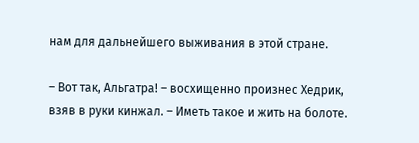нам для дальнейшего выживания в этой стране.

– Вот так, Альгатра! – восхищенно произнес Хедрик, взяв в руки кинжал. – Иметь такое и жить на болоте.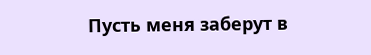Пусть меня заберут в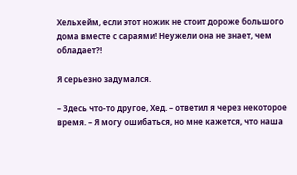Хельхейм, если этот ножик не стоит дороже большого дома вместе с сараями! Неужели она не знает, чем обладает?!

Я серьезно задумался.

– Здесь что-то другое, Хед. – ответил я через некоторое время. – Я могу ошибаться, но мне кажется, что наша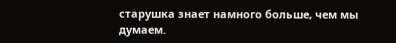старушка знает намного больше, чем мы думаем.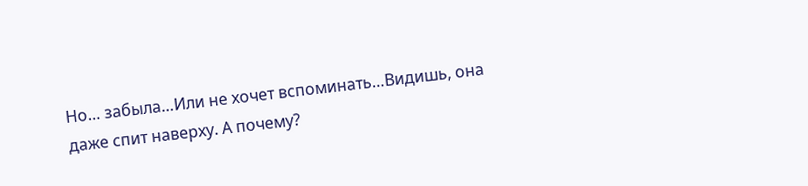Но… забыла…Или не хочет вспоминать…Видишь, она даже спит наверху. А почему?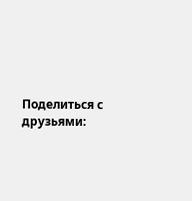Поделиться с друзьями: